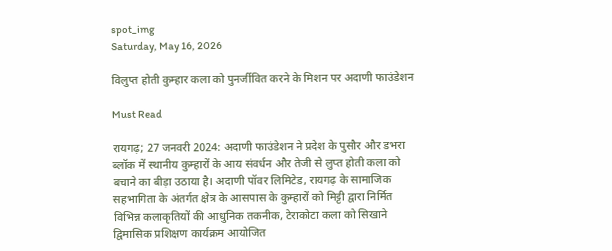spot_img
Saturday, May 16, 2026

विलुप्त होती कुम्हार कला को पुनर्जीवित करने के मिशन पर अदाणी फाउंडेशन

Must Read

रायगढ़; 27 जनवरी 2024: अदाणी फाउंडेशन ने प्रदेश के पुसौर और डभरा ब्लॉक में स्थानीय कुम्हारों के आय संवर्धन और तेजी से लुप्त होती कला को बचाने का बीड़ा उठाया है। अदाणी पॉवर लिमिटेड, रायगढ़ के सामाजिक सहभागिता के अंतर्गत क्षेत्र के आसपास के कुम्हारों को मिट्टी द्वारा निर्मित विभिन्न कलाकृतियों की आधुनिक तकनीक, टेराकोटा कला को सिखाने द्विमासिक प्रशिक्षण कार्यक्रम आयोजित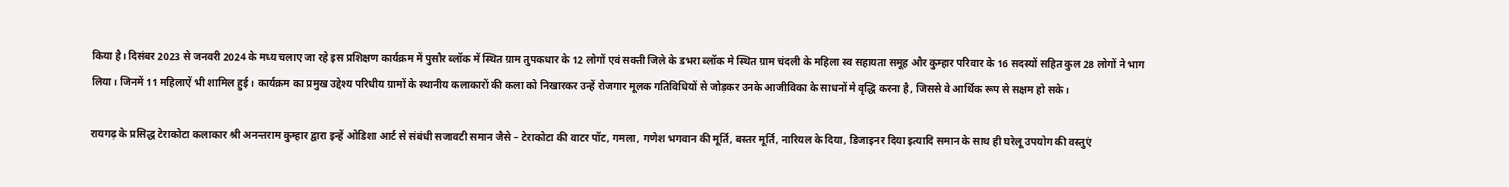किया है। दिसंबर 2023 से जनवरी 2024 के मध्य चलाए जा रहे इस प्रशिक्षण कार्यक्रम में पुसौर ब्लॉक में स्थित ग्राम तुपकधार के 12 लोगों एवं सक्ती जिले के डभरा ब्लॉक मे स्थित ग्राम चंदली के महिला स्व सहायता समूह और कुम्हार परिवार के 16 सदस्यों सहित कुल 28 लोगों ने भाग लिया। जिनमें 11 महिलाऐं भी शामिल हुई। कार्यक्रम का प्रमुख उद्देश्य परिधीय ग्रामों के स्थानीय कलाकारों की कला को निखारकर उन्हें रोजगार मूलक गतिविधियों से जोड़कर उनके आजीविका के साधनों मे वृद्धि करना है, जिससे वे आर्थिक रूप से सक्षम हो सके।

रायगढ़ के प्रसिद्ध टेराकोटा कलाकार श्री अनन्तराम कुम्हार द्वारा इन्हें ओडिशा आर्ट से संबंधी सजावटी समान जैसे – टेराकोटा की वाटर पॉट, गमला, गणेश भगवान की मूर्ति, बस्तर मूर्ति, नारियल के दिया, डिजाइनर दिया इत्यादि समान के साथ ही घरेलू उपयोग की वस्तुएं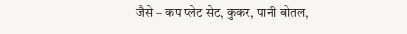जैसे – कप प्लेट सेट, कुकर, पानी बोतल,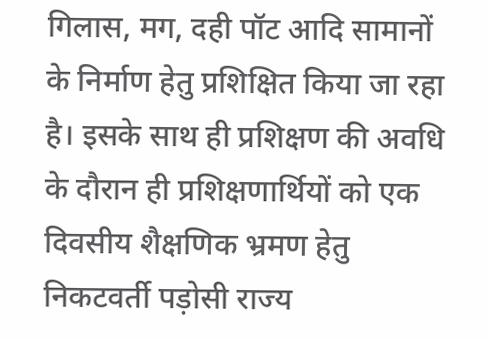गिलास, मग, दही पॉट आदि सामानों के निर्माण हेतु प्रशिक्षित किया जा रहा है। इसके साथ ही प्रशिक्षण की अवधि के दौरान ही प्रशिक्षणार्थियों को एक दिवसीय शैक्षणिक भ्रमण हेतु निकटवर्ती पड़ोसी राज्य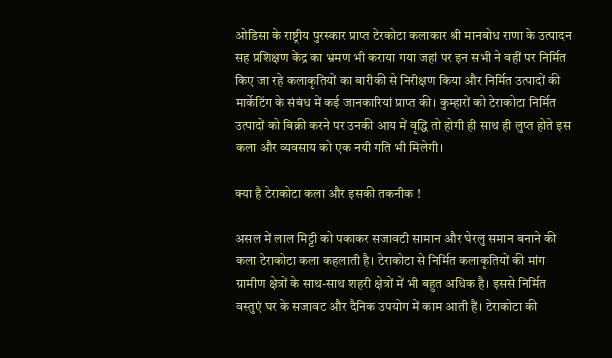ओडिसा के राष्ट्रीय पुरस्कार प्राप्त टेरकोटा कलाकार श्री मानबोध राणा के उत्पादन सह प्रशिक्षण केंद्र का भ्रमण भी कराया गया जहां पर इन सभी ने वहीं पर निर्मित किए जा रहे कलाकृतियों का बारीकी से निरीक्षण किया और निर्मित उत्पादों की मार्केटिंग के संबंध में कई जानकारियां प्राप्त की। कुम्हारों को टेराकोटा निर्मित उत्पादों को बिक्री करने पर उनकी आय में वृद्धि तो होगी ही साथ ही लुप्त होते इस कला और व्यवसाय को एक नयी गति भी मिलेगी।

क्या है टेराकोटा कला और इसकी तकनीक !

असल में लाल मिट्टी को पकाकर सजावटी सामान और घेरलु समान बनाने की कला टेराकोटा कला कहलाती है। टेराकोटा से निर्मित कलाकृतियों की मांग ग्रामीण क्षेत्रों के साथ-साथ शहरी क्षेत्रों में भी बहुत अधिक है। इससे निर्मित वस्तुएं घर के सजावट और दैनिक उपयोग में काम आती हैं। टेराकोटा की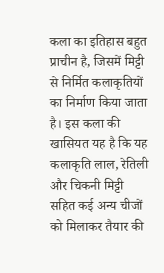कला का इतिहास बहुत प्राचीन है, जिसमें मिट्टी से निर्मित कलाकृतियों का निर्माण किया जाता है। इस कला की खासियत यह है कि यह कलाकृति लाल, रेतिली और चिकनी मिट्टी सहित कई अन्य चीजों को मिलाकर तैयार की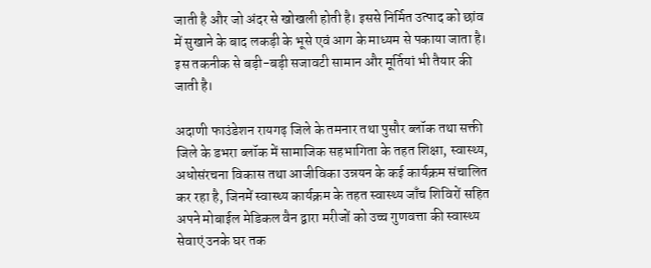जाती है और जो अंदर से खोखली होती है। इससे निर्मित उत्पाद को छांव में सुखाने के बाद लकड़ी के भूसे एवं आग के माध्यम से पकाया जाता है। इस तकनीक से बड़ी-बड़ी सजावटी सामान और मूर्तियां भी तैयार की जाती है।

अदाणी फाउंडेशन रायगढ़ जिले के तमनार तथा पुसौर ब्लॉक तथा सक्ती जिले के डभरा ब्लॉक में सामाजिक सहभागिता के तहत शिक्षा, स्वास्थ्य, अधोसंरचना विकास तथा आजीविका उन्नयन के कई कार्यक्रम संचालित कर रहा है, जिनमें स्वास्थ्य कार्यक्रम के तहत स्वास्थ्य जाँच शिविरों सहित अपने मोबाईल मेडिकल वैन द्वारा मरीजों को उच्च गुणवत्ता की स्वास्थ्य सेवाएं उनके घर तक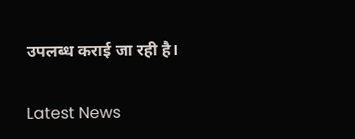उपलब्ध कराई जा रही है।

Latest News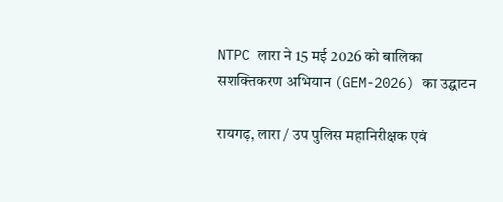NTPC लारा ने 15 मई 2026 को बालिका सशक्तिकरण अभियान (GEM-2026) का उद्घाटन

रायगढ़, लारा / उप पुलिस महानिरीक्षक एवं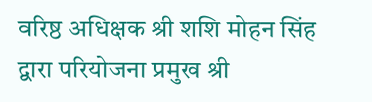वरिष्ठ अधिक्षक श्री शशि मोहन सिंह द्वारा परियोजना प्रमुख श्री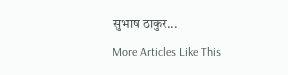सुभाष ठाकुर...

More Articles Like This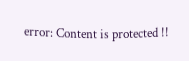error: Content is protected !!